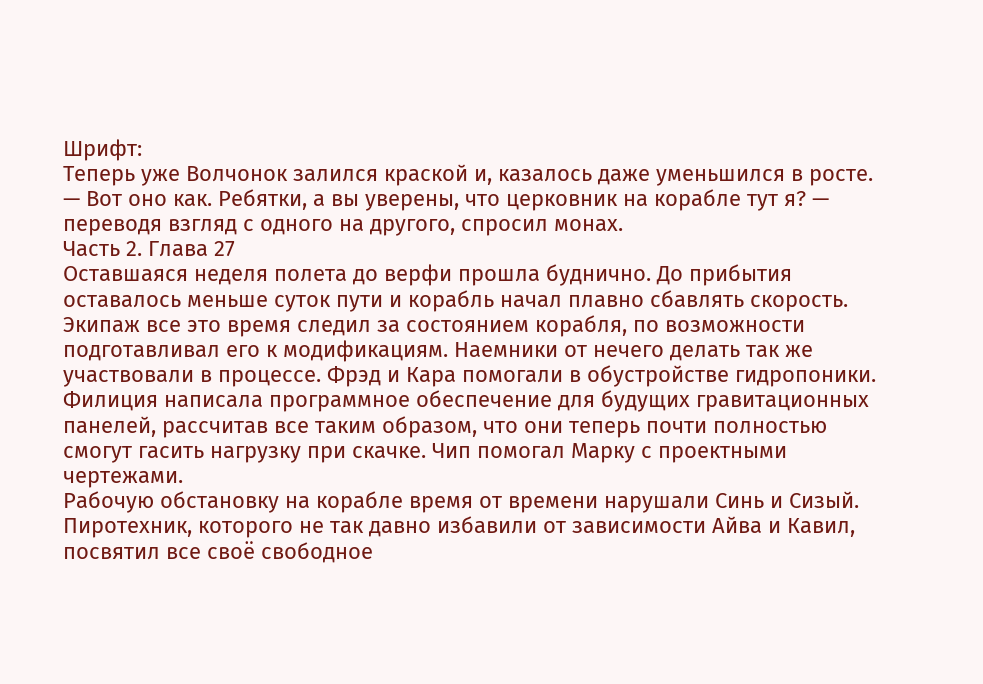Шрифт:
Теперь уже Волчонок залился краской и, казалось даже уменьшился в росте.
— Вот оно как. Ребятки, а вы уверены, что церковник на корабле тут я? — переводя взгляд с одного на другого, спросил монах.
Часть 2. Глава 27
Оставшаяся неделя полета до верфи прошла буднично. До прибытия оставалось меньше суток пути и корабль начал плавно сбавлять скорость. Экипаж все это время следил за состоянием корабля, по возможности подготавливал его к модификациям. Наемники от нечего делать так же участвовали в процессе. Фрэд и Кара помогали в обустройстве гидропоники. Филиция написала программное обеспечение для будущих гравитационных панелей, рассчитав все таким образом, что они теперь почти полностью смогут гасить нагрузку при скачке. Чип помогал Марку с проектными чертежами.
Рабочую обстановку на корабле время от времени нарушали Синь и Сизый. Пиротехник, которого не так давно избавили от зависимости Айва и Кавил, посвятил все своё свободное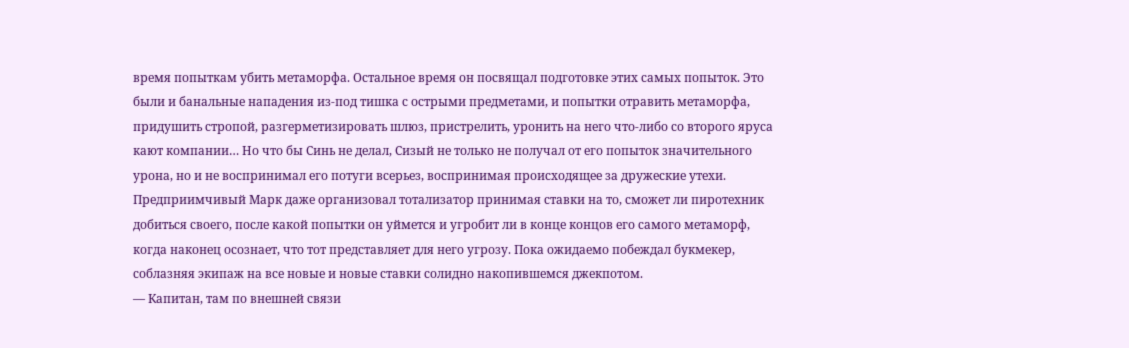время попыткам убить метаморфа. Остальное время он посвящал подготовке этих самых попыток. Это были и банальные нападения из-под тишка с острыми предметами, и попытки отравить метаморфа, придушить стропой, разгерметизировать шлюз, пристрелить, уронить на него что-либо со второго яруса кают компании… Но что бы Синь не делал, Сизый не только не получал от его попыток значительного урона, но и не воспринимал его потуги всерьез, воспринимая происходящее за дружеские утехи. Предприимчивый Марк даже организовал тотализатор принимая ставки на то, сможет ли пиротехник добиться своего, после какой попытки он уймется и угробит ли в конце концов его самого метаморф, когда наконец осознает, что тот представляет для него угрозу. Пока ожидаемо побеждал букмекер, соблазняя экипаж на все новые и новые ставки солидно накопившемся джекпотом.
— Капитан, там по внешней связи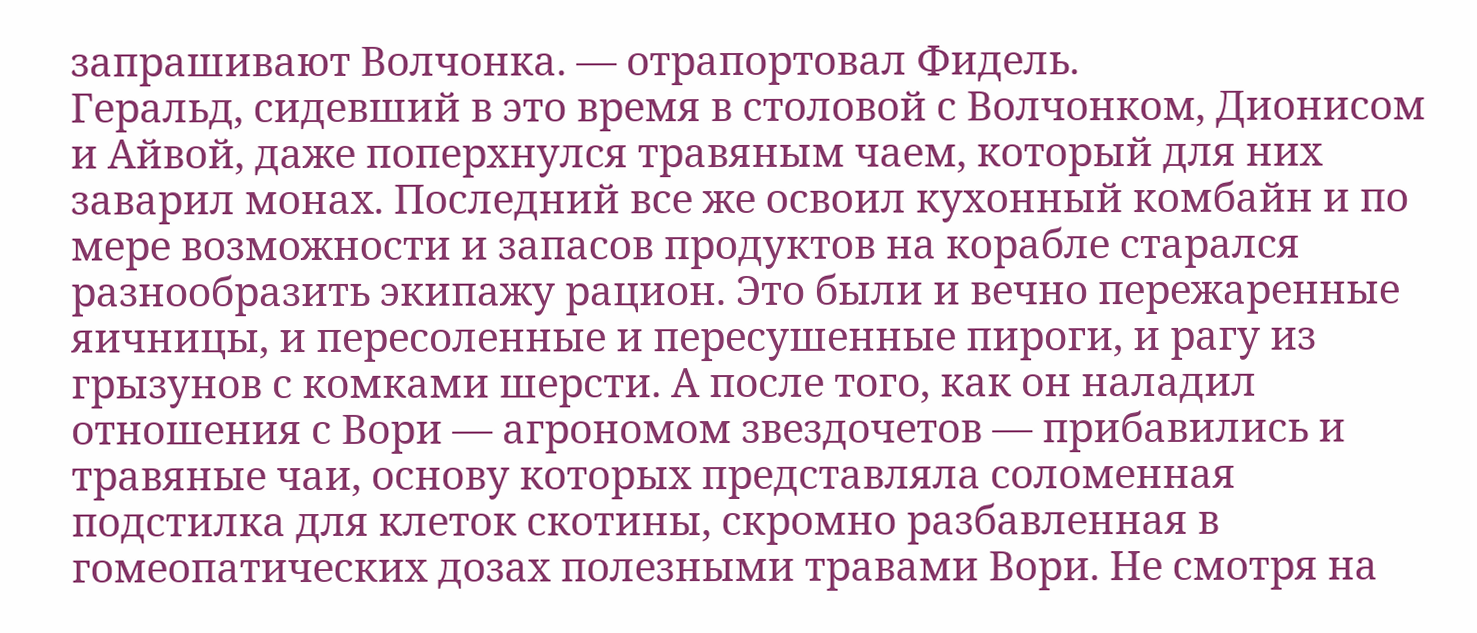запрашивают Волчонка. — отрапортовал Фидель.
Геральд, сидевший в это время в столовой с Волчонком, Дионисом и Айвой, даже поперхнулся травяным чаем, который для них заварил монах. Последний все же освоил кухонный комбайн и по мере возможности и запасов продуктов на корабле старался разнообразить экипажу рацион. Это были и вечно пережаренные яичницы, и пересоленные и пересушенные пироги, и рагу из грызунов с комками шерсти. А после того, как он наладил отношения с Вори — агрономом звездочетов — прибавились и травяные чаи, основу которых представляла соломенная подстилка для клеток скотины, скромно разбавленная в гомеопатических дозах полезными травами Вори. Не смотря на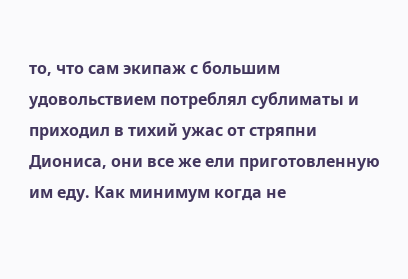то, что сам экипаж с большим удовольствием потреблял сублиматы и приходил в тихий ужас от стряпни Диониса, они все же ели приготовленную им еду. Как минимум когда не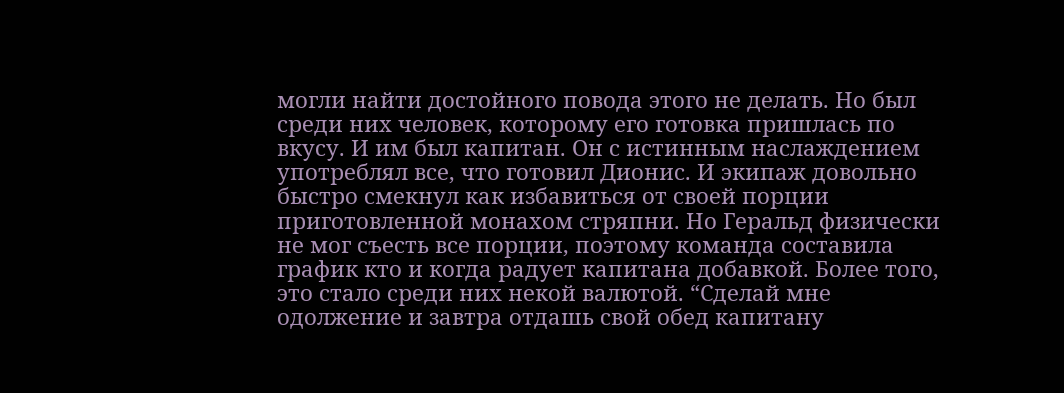могли найти достойного повода этого не делать. Но был среди них человек, которому его готовка пришлась по вкусу. И им был капитан. Он с истинным наслаждением употреблял все, что готовил Дионис. И экипаж довольно быстро смекнул как избавиться от своей порции приготовленной монахом стряпни. Но Геральд физически не мог съесть все порции, поэтому команда составила график кто и когда радует капитана добавкой. Более того, это стало среди них некой валютой. “Сделай мне одолжение и завтра отдашь свой обед капитану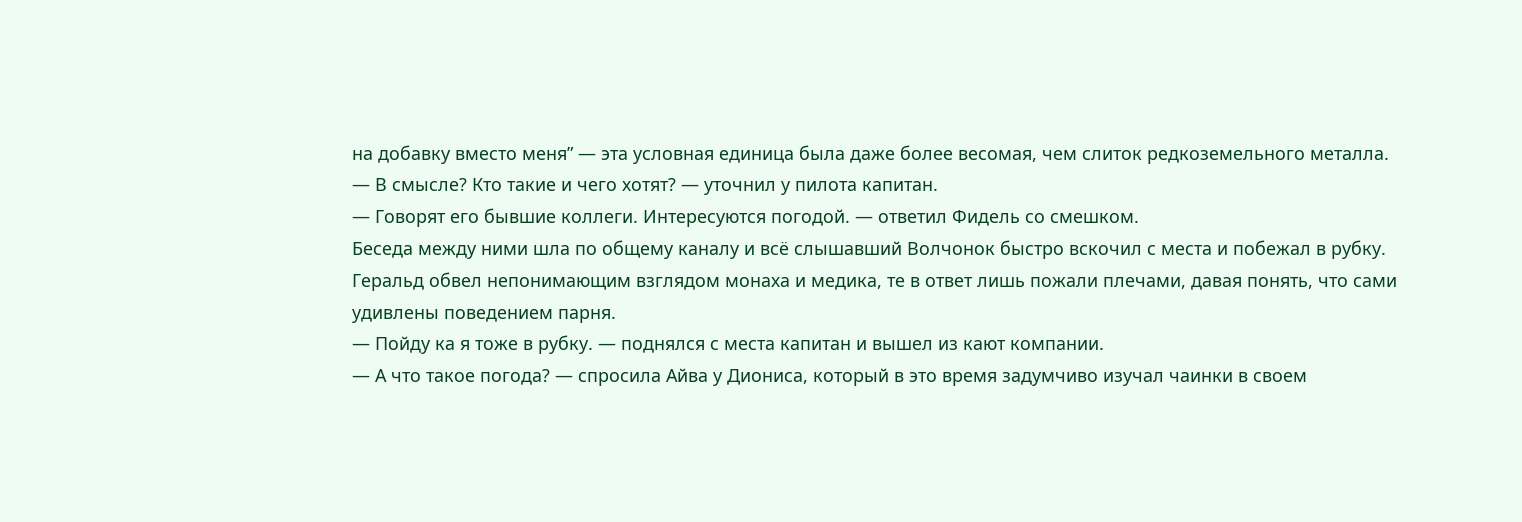на добавку вместо меня” — эта условная единица была даже более весомая, чем слиток редкоземельного металла.
— В смысле? Кто такие и чего хотят? — уточнил у пилота капитан.
— Говорят его бывшие коллеги. Интересуются погодой. — ответил Фидель со смешком.
Беседа между ними шла по общему каналу и всё слышавший Волчонок быстро вскочил с места и побежал в рубку. Геральд обвел непонимающим взглядом монаха и медика, те в ответ лишь пожали плечами, давая понять, что сами удивлены поведением парня.
— Пойду ка я тоже в рубку. — поднялся с места капитан и вышел из кают компании.
— А что такое погода? — спросила Айва у Диониса, который в это время задумчиво изучал чаинки в своем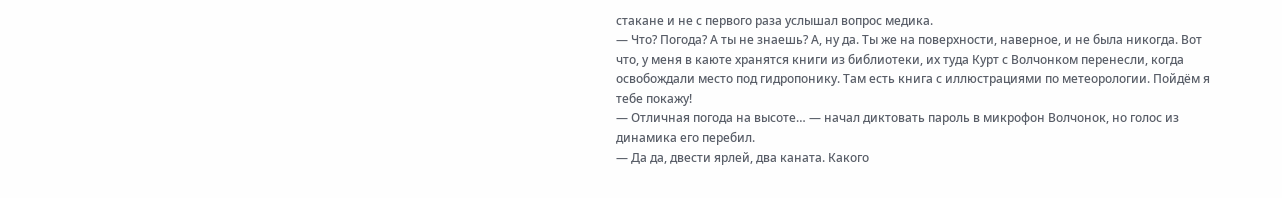стакане и не с первого раза услышал вопрос медика.
— Что? Погода? А ты не знаешь? А, ну да. Ты же на поверхности, наверное, и не была никогда. Вот что, у меня в каюте хранятся книги из библиотеки, их туда Курт с Волчонком перенесли, когда освобождали место под гидропонику. Там есть книга с иллюстрациями по метеорологии. Пойдём я тебе покажу!
— Отличная погода на высоте… — начал диктовать пароль в микрофон Волчонок, но голос из динамика его перебил.
— Да да, двести ярлей, два каната. Какого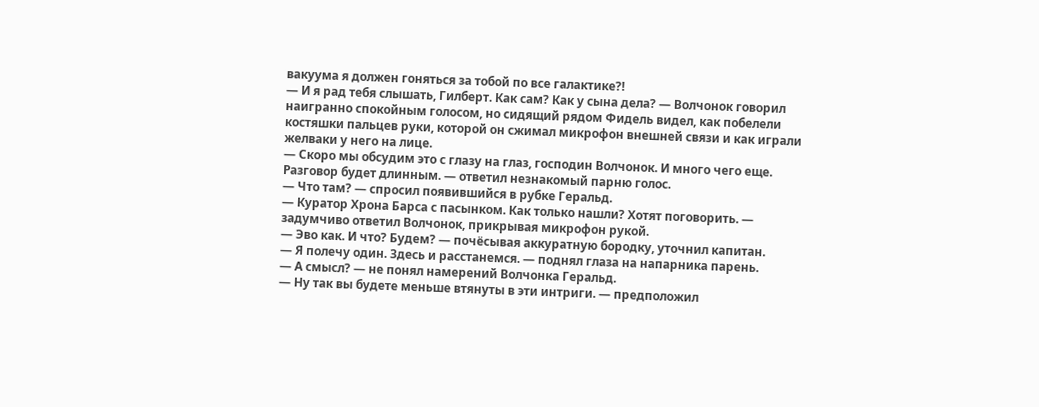вакуума я должен гоняться за тобой по все галактике?!
— И я рад тебя слышать, Гилберт. Как сам? Как у сына дела? — Волчонок говорил наигранно спокойным голосом, но сидящий рядом Фидель видел, как побелели костяшки пальцев руки, которой он сжимал микрофон внешней связи и как играли желваки у него на лице.
— Скоро мы обсудим это с глазу на глаз, господин Волчонок. И много чего еще. Разговор будет длинным. — ответил незнакомый парню голос.
— Что там? — спросил появившийся в рубке Геральд.
— Куратор Хрона Барса с пасынком. Как только нашли? Хотят поговорить. — задумчиво ответил Волчонок, прикрывая микрофон рукой.
— Эво как. И что? Будем? — почёсывая аккуратную бородку, уточнил капитан.
— Я полечу один. Здесь и расстанемся. — поднял глаза на напарника парень.
— А смысл? — не понял намерений Волчонка Геральд.
— Ну так вы будете меньше втянуты в эти интриги. — предположил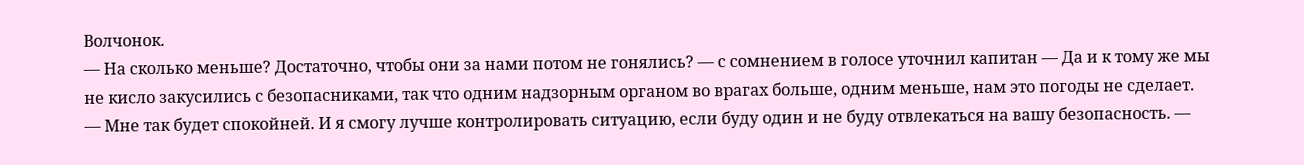Волчонок.
— На сколько меньше? Достаточно, чтобы они за нами потом не гонялись? — с сомнением в голосе уточнил капитан — Да и к тому же мы не кисло закусились с безопасниками, так что одним надзорным органом во врагах больше, одним меньше, нам это погоды не сделает.
— Мне так будет спокойней. И я смогу лучше контролировать ситуацию, если буду один и не буду отвлекаться на вашу безопасность. —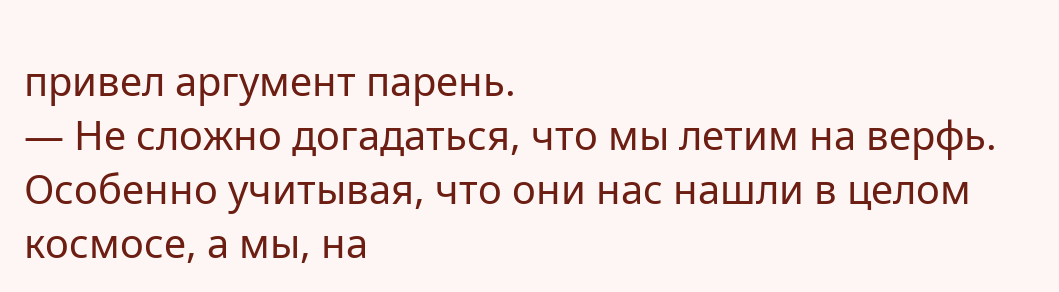привел аргумент парень.
— Не сложно догадаться, что мы летим на верфь. Особенно учитывая, что они нас нашли в целом космосе, а мы, на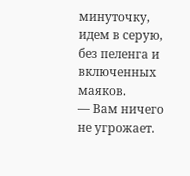минуточку, идем в серую, без пеленга и включенных маяков.
— Вам ничего не угрожает.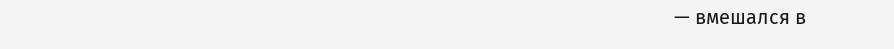— вмешался в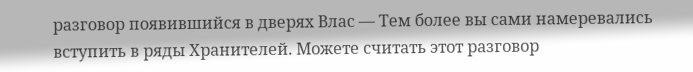разговор появившийся в дверях Влас — Тем более вы сами намеревались вступить в ряды Хранителей. Можете считать этот разговор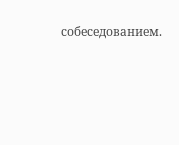собеседованием.